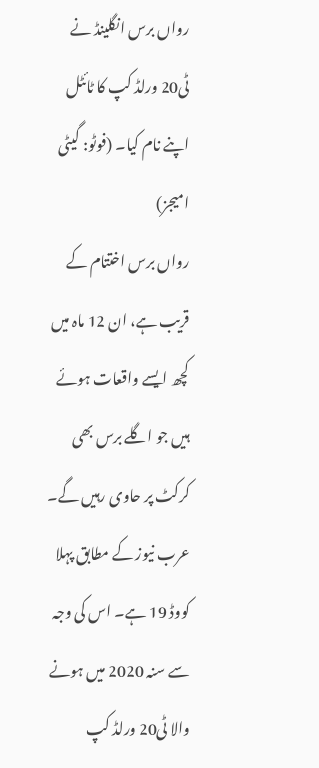رواں برس انگلینڈ نے ٹی20 ورلڈ کپ کا ٹائٹل اپنے نام کیا۔ (فوٹو: گیٹی امیجز)
رواں برس اختتام کے قریب ہے، ان 12 ماہ میں کچھ ایسے واقعات ہوئے ہیں جو اگلے برس بھی کرکٹ پر حاوی رہیں گے۔
عرب نیوز کے مطابق پہلا کووڈ 19 ہے۔ اس کی وجہ سے سنہ 2020 میں ہونے والا ٹی20 ورلڈ کپ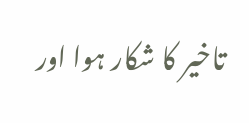تاخیر کا شکار ہوا اور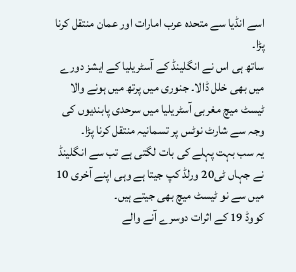اسے انڈیا سے متحدہ عرب امارات اور عمان منتقل کرنا پڑا۔
ساتھ ہی اس نے انگلینڈ کے آسٹریلیا کے ایشز دورے میں بھی خلل ڈالا۔ جنوری میں پرتھ میں ہونے والا ٹیسٹ میچ مغربی آسٹریلیا میں سرحدی پابندیوں کی وجہ سے شارٹ نوٹس پر تسمانیہ منتقل کرنا پڑا۔
یہ سب بہت پہلے کی بات لگتی ہے تب سے انگلینڈ نے جہاں ٹی20 ورلڈ کپ جیتا ہے وہی اپنے آخری 10 میں سے نو ٹیسٹ میچ بھی جیتے ہیں۔
کووڈ 19 کے اثرات دوسرے آنے والے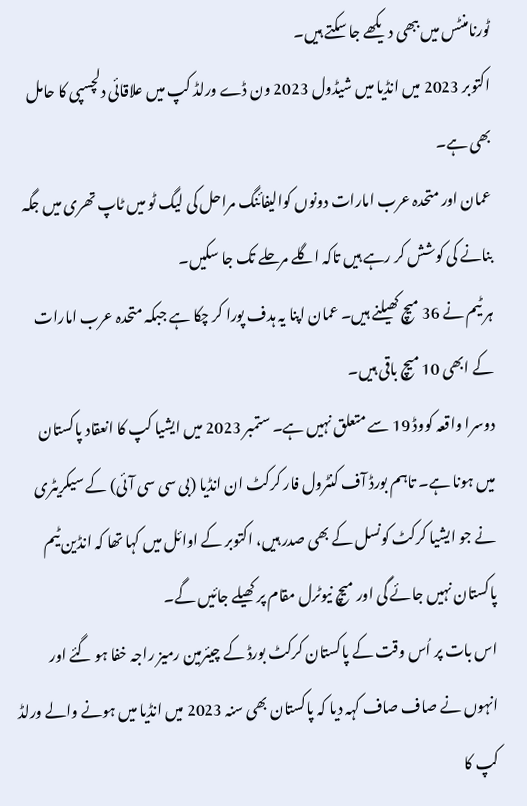ٹورنامنٹس میں ببھی دیکھے جا سکتے ہیں۔
اکتوبر 2023 میں انڈیا میں شیڈول 2023 ون ڈے ورلڈ کپ میں علاقائی دلچسپی کا حامل بھی ہے۔
عمان اور متحدہ عرب امارات دونوں کوالیفائنگ مراحل کی لیگ ٹو میں ٹاپ تھری میں جگہ بنانے کی کوشش کر رہے ہیں تاکہ اگلے مرحلے تک جا سکیں۔
ہر ٹیم نے 36 میچ کھیلنے ہیں۔ عمان اپنا یہ ہدف پورا کر چکا ہے جبکہ متحدہ عرب امارات کے ابھی 10 میچ باقی ہیں۔
دوسرا واقعہ کووڈ 19 سے متعلق نہیں ہے۔ ستمبر 2023 میں ایشیا کپ کا انعقاد پاکستان میں ہونا ہے۔ تاہم بورڈ آف کنٹرول فار کرکٹ ان انڈیا (بی سی سی آئی) کے سیکریٹری نے جو ایشیا کرکٹ کونسل کے بھی صدر ہیں، اکتوبر کے اوائل میں کہا تھا کہ انڈین ٹیم پاکستان نہیں جائے گی اور میچ نیوٹرل مقام پر کھیلے جائیں گے۔
اس بات پر اُس وقت کے پاکستان کرکٹ بورڈ کے چیئرمین رمیز راجہ خفا ہو گئے اور انہوں نے صاف صاف کہہ دیا کہ پاکستان بھی سنہ 2023 میں انڈیا میں ہونے والے ورلڈ کپ کا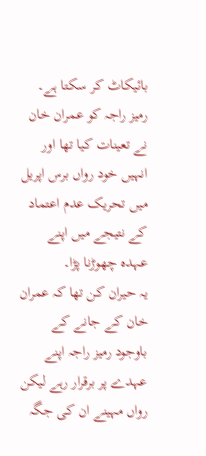بائیکاٹ کر سکتا ہے۔
رمیز راجہ کو عمران خان نے تعینات کیا تھا اور انہیں خود رواں برس اپریل میں تحریک عدم اعتماد کے نتیجے میں اپنے عہدہ چھوڑنا پڑا۔
یہ حیران کن تھا کہ عمران خان کے جانے کے باوجود رمیز راجہ اپنے عہدے پر برقرار رہے لیکن رواں مہینے ان کی جگہ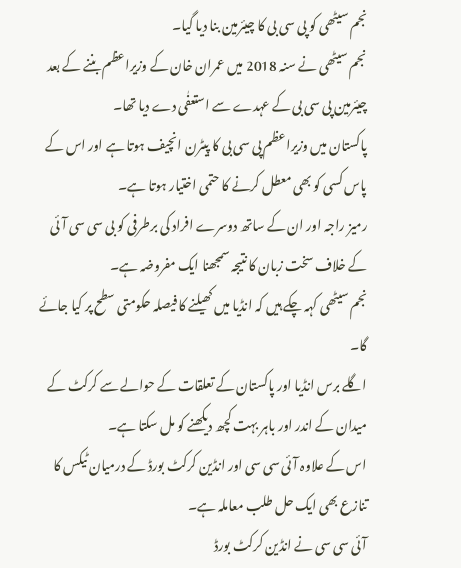نجم سیٹھی کو پی سی بی کا چیئرمین بنا دیا گیا۔
نجم سیٹھی نے سنہ 2018 میں عمران خان کے وزیراعظم بننے کے بعد چیئرمین پی سی بی کے عہدے سے استعفٰی دے دیا تھا۔
پاکستان میں وزیراعظم پی سی بی کا پیٹرن انچیف ہوتا ہے اور اس کے پاس کسی کو بھی معطل کرنے کا حتمی اختیار ہوتا ہے۔
رمیز راجہ اور ان کے ساتھ دوسرے افراد کی برطرفی کو بی سی سی آئی کے خلاف سخت زبان کا نتیجہ سمجھنا ایک مفروضہ ہے۔
نجم سیٹھی کہہ چکے ہیں کہ انڈیا میں کھیلنے کا فیصلہ حکومتی سطح پر کیا جائے گا۔
اگلے برس انڈیا اور پاکستان کے تعلقات کے حوالے سے کرکٹ کے میدان کے اندر اور باہر بہت کچھ دیکھنے کو مل سکتا ہے۔
اس کے علاوہ آئی سی سی اور انڈین کرکٹ بورڈ کے درمیان ٹیکس کا تنازع بھی ایک حل طلب معاملہ ہے۔
آئی سی سی نے انڈین کرکٹ بورڈ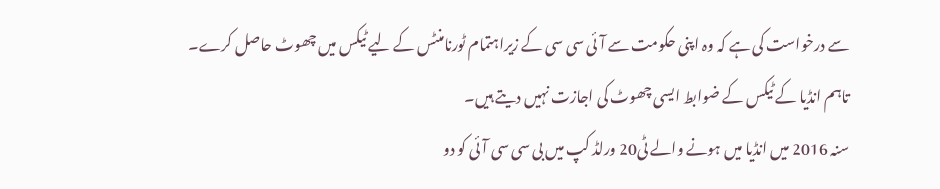سے درخواست کی ہے کہ وہ اپنی حکومت سے آئی سی سی کے زیراہتمام ٹورنامنٹس کے لیے ٹیکس میں چھوٹ حاصل کرے۔
تاہم انڈیا کے ٹیکس کے ضوابط ایسی چھوٹ کی اجازت نہیں دیتے ہیں۔
سنہ 2016 میں انڈیا میں ہونے والے ٹی20 ورلڈ کپ میں بی سی سی آئی کو دو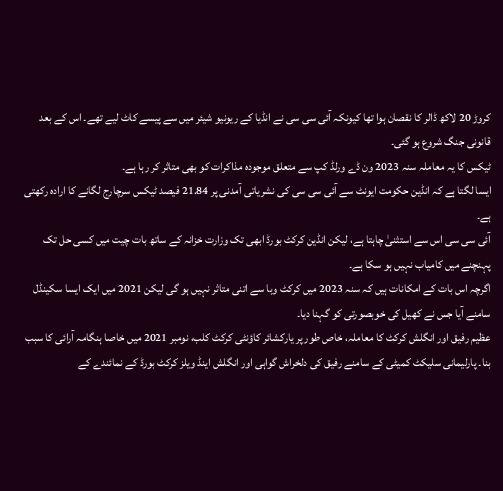کروڑ 20 لاکھ ڈالر کا نقصان ہوا تھا کیونکہ آئی سی سی نے انڈیا کے ریونیو شیئر میں سے پیسے کاٹ لیے تھے۔ اس کے بعد قانونی جنگ شروع ہو گئی۔
ٹیکس کا یہ معاملہ سنہ 2023 ون ڈے ورلڈ کپ سے متعلق موجودہ مذاکرات کو بھی متاثر کر رہا ہے۔
ایسا لگتا ہے کہ انڈین حکومت ایونٹ سے آئی سی سی کی نشریاتی آمدنی پر 21.84 فیصد ٹیکس سرچارج لگانے کا ارادہ رکھتی ہے۔
آئی سی سی اس سے استثنیٰ چاہتا ہے، لیکن انڈین کرکٹ بورڈ ابھی تک وزارت خزانہ کے ساتھ بات چیت میں کسی حل تک پہنچنے میں کامیاب نہیں ہو سکا ہے۔
اگرچہ اس بات کے امکانات ہیں کہ سنہ 2023 میں کرکٹ وبا سے اتنی متاثر نہیں ہو گی لیکن 2021 میں ایک ایسا سکینڈل سامنے آیا جس نے کھیل کی خوبصورتی کو گہنا دیا۔
عظیم رفیق اور انگلش کرکٹ کا معاملہ، خاص طور پر یارکشائر کاؤنٹی کرکٹ کلب، نومبر 2021 میں خاصا ہنگامہ آرائی کا سبب بنا۔ پارلیمانی سلیکٹ کمیٹی کے سامنے رفیق کی دلخراش گواہی اور انگلش اینڈ ویلز کرکٹ بورڈ کے نمائندے کے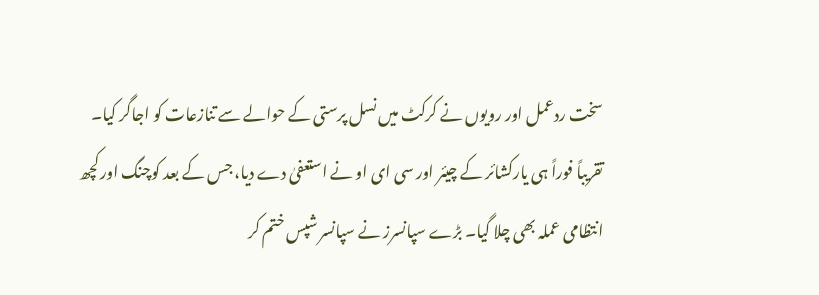سخت ردعمل اور رویوں نے کرکٹ میں نسل پرستی کے حوالے سے تنازعات کو اجاگر کیا۔
تقریباً فوراً ہی یارکشائر کے چیئر اور سی ای او نے استعفیٰ دے دیا، جس کے بعد کوچنگ اور کچھ انتظامی عملہ بھی چلا گیا۔ بڑے سپانسرز نے سپانسر شپس ختم کر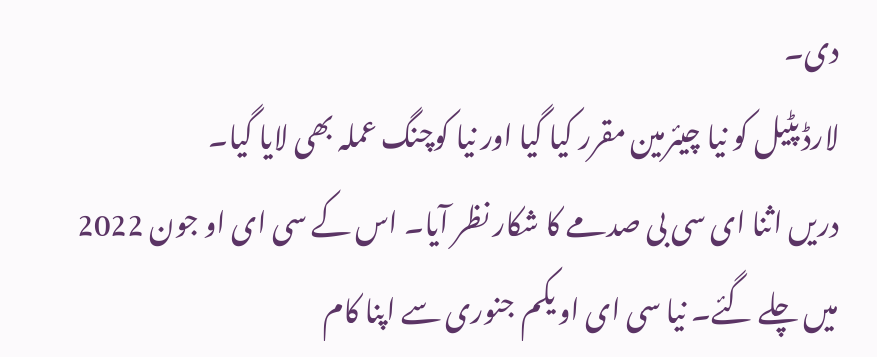دی۔
لارڈ پٹیل کو نیا چیئرمین مقرر کیا گیا اور نیا کوچنگ عملہ بھی لایا گیا۔
دریں اثنا ای سی بی صدمے کا شکار نظر آیا۔ اس کے سی ای او جون 2022 میں چلے گئے۔ نیا سی ای او یکم جنوری سے اپنا کام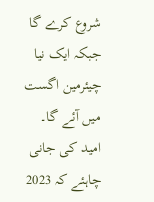شروع کرے گا جبکہ ایک نیا چیئرمین اگست میں آئے گا۔
امید کی جانی چاہئے کہ 2023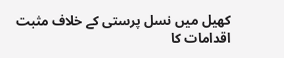کھیل میں نسل پرستی کے خلاف مثبت اقدامات کا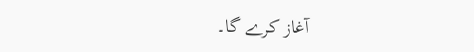آغاز کرے گا۔